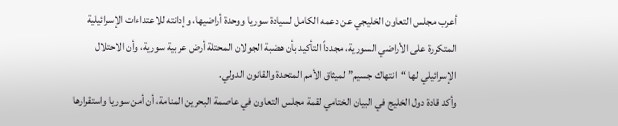أعرب مجلس التعاون الخليجي عن دعمه الكامل لسيادة سوريا ووحدة أراضيها، وإدانته للاعتداءات الإسرائيلية المتكررة على الأراضي السورية، مجدداً التأكيد بأن هضبة الجولان المحتلة أرض عربية سورية، وأن الاحتلال الإسرائيلي لها “انتهاك جسيم” لميثاق الأمم المتحدة والقانون الدولي.
وأكد قادة دول الخليج في البيان الختامي لقمة مجلس التعاون في عاصمة البحرين المنامة، أن أمن سوريا واستقرارها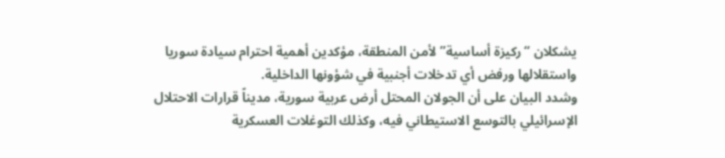يشكلان “ركيزة أساسية” لأمن المنطقة، مؤكدين أهمية احترام سيادة سوريا واستقلالها ورفض أي تدخلات أجنبية في شؤونها الداخلية.
وشدد البيان على أن الجولان المحتل أرض عربية سورية، مديناً قرارات الاحتلال الإسرائيلي بالتوسع الاستيطاني فيه، وكذلك التوغلات العسكرية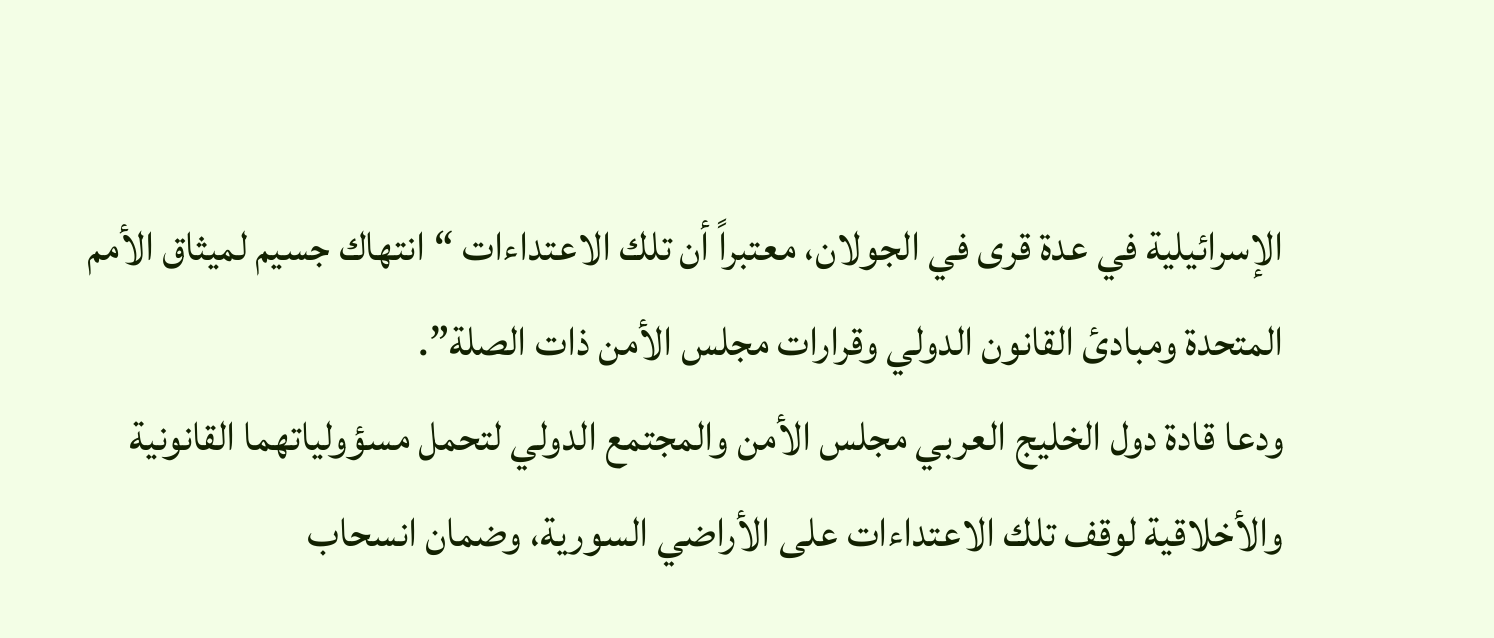الإسرائيلية في عدة قرى في الجولان، معتبراً أن تلك الاعتداءات “انتهاك جسيم لميثاق الأمم المتحدة ومبادئ القانون الدولي وقرارات مجلس الأمن ذات الصلة”.
ودعا قادة دول الخليج العربي مجلس الأمن والمجتمع الدولي لتحمل مسؤولياتهما القانونية والأخلاقية لوقف تلك الاعتداءات على الأراضي السورية، وضمان انسحاب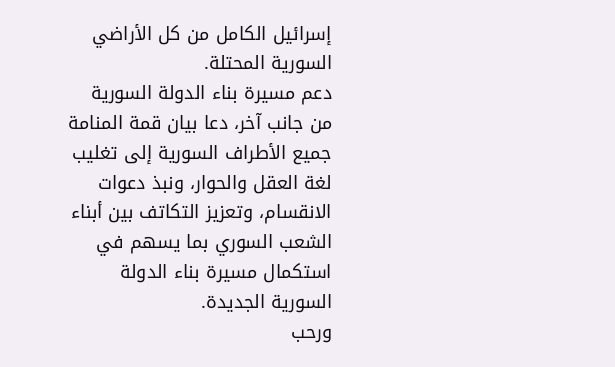إسرائيل الكامل من كل الأراضي السورية المحتلة.
دعم مسيرة بناء الدولة السورية
من جانب آخر، دعا بيان قمة المنامة جميع الأطراف السورية إلى تغليب لغة العقل والحوار، ونبذ دعوات الانقسام، وتعزيز التكاتف بين أبناء الشعب السوري بما يسهم في استكمال مسيرة بناء الدولة السورية الجديدة.
ورحب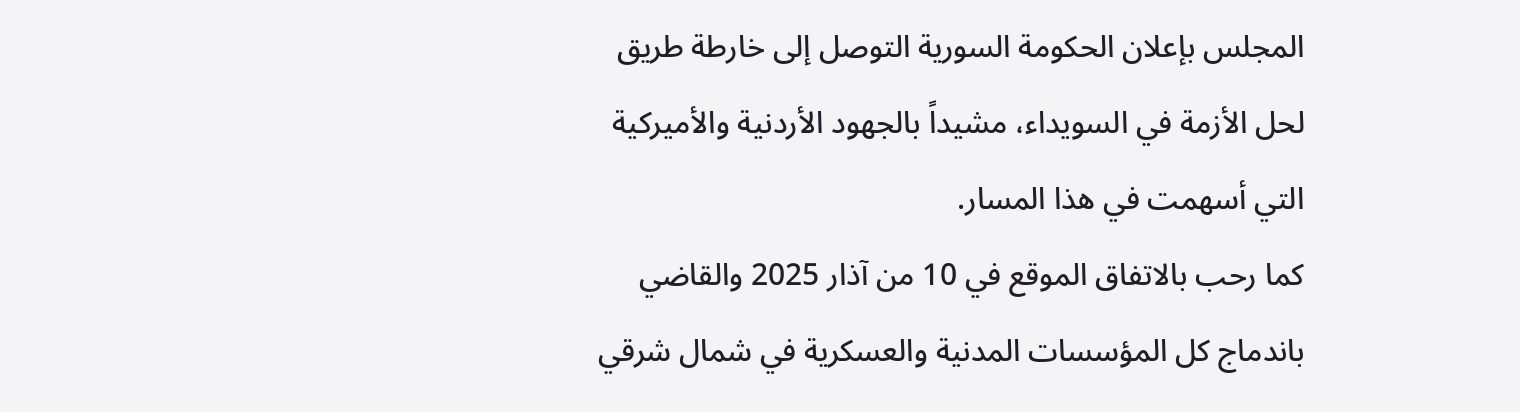المجلس بإعلان الحكومة السورية التوصل إلى خارطة طريق لحل الأزمة في السويداء، مشيداً بالجهود الأردنية والأميركية التي أسهمت في هذا المسار.
كما رحب بالاتفاق الموقع في 10 من آذار 2025 والقاضي باندماج كل المؤسسات المدنية والعسكرية في شمال شرقي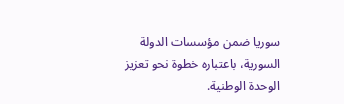سوريا ضمن مؤسسات الدولة السورية، باعتباره خطوة نحو تعزيز الوحدة الوطنية.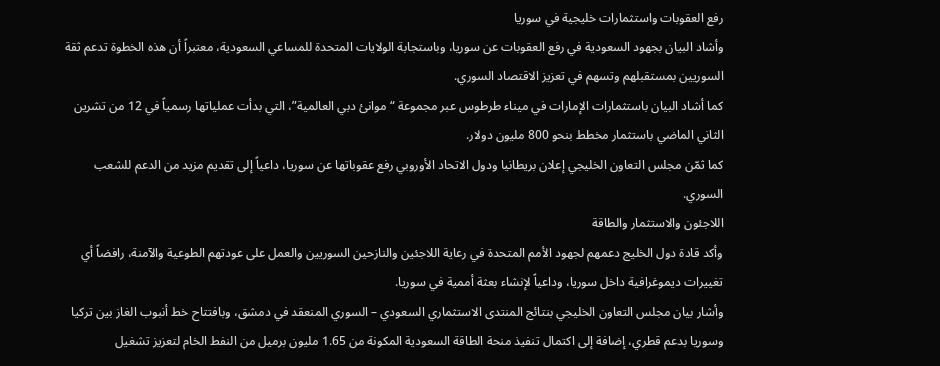رفع العقوبات واستثمارات خليجية في سوريا
وأشاد البيان بجهود السعودية في رفع العقوبات عن سوريا، وباستجابة الولايات المتحدة للمساعي السعودية، معتبراً أن هذه الخطوة تدعم ثقة السوريين بمستقبلهم وتسهم في تعزيز الاقتصاد السوري.
كما أشاد البيان باستثمارات الإمارات في ميناء طرطوس عبر مجموعة “موانئ دبي العالمية”، التي بدأت عملياتها رسمياً في 12 من تشرين الثاني الماضي باستثمار مخطط بنحو 800 مليون دولار.
كما ثمّن مجلس التعاون الخليجي إعلان بريطانيا ودول الاتحاد الأوروبي رفع عقوباتها عن سوريا، داعياً إلى تقديم مزيد من الدعم للشعب السوري.
اللاجئون والاستثمار والطاقة
وأكد قادة دول الخليج دعمهم لجهود الأمم المتحدة في رعاية اللاجئين والنازحين السوريين والعمل على عودتهم الطوعية والآمنة، رافضاً أي تغييرات ديموغرافية داخل سوريا، وداعياً لإنشاء بعثة أممية في سوريا.
وأشار بيان مجلس التعاون الخليجي بنتائج المنتدى الاستثماري السعودي – السوري المنعقد في دمشق، وبافتتاح خط أنبوب الغاز بين تركيا وسوريا بدعم قطري، إضافة إلى اكتمال تنفيذ منحة الطاقة السعودية المكونة من 1.65 مليون برميل من النفط الخام لتعزيز تشغيل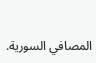المصافي السورية.